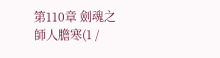第110章 劍魂之師人膽寒(1 /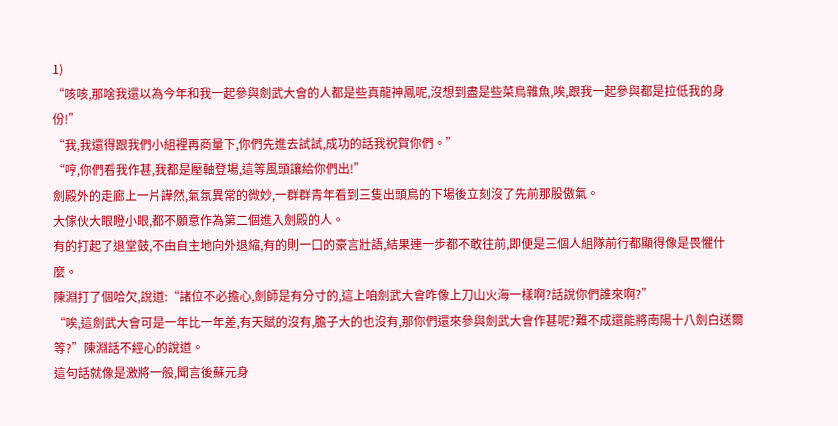1)
“咳咳,那啥我還以為今年和我一起參與劍武大會的人都是些真龍神鳳呢,沒想到盡是些菜鳥雜魚,唉,跟我一起參與都是拉低我的身份!”
“我,我還得跟我們小組裡再商量下,你們先進去試試,成功的話我祝賀你們。”
“哼,你們看我作甚,我都是壓軸登場,這等風頭讓給你們出!”
劍殿外的走廊上一片譁然,氣氛異常的微妙,一群群青年看到三隻出頭鳥的下場後立刻沒了先前那股傲氣。
大傢伙大眼瞪小眼,都不願意作為第二個進入劍殿的人。
有的打起了退堂鼓,不由自主地向外退縮,有的則一口的豪言壯語,結果連一步都不敢往前,即便是三個人組隊前行都顯得像是畏懼什麼。
陳淵打了個哈欠,說道:“諸位不必擔心,劍師是有分寸的,這上咱劍武大會咋像上刀山火海一樣啊?話說你們誰來啊?”
“唉,這劍武大會可是一年比一年差,有天賦的沒有,膽子大的也沒有,那你們還來參與劍武大會作甚呢?難不成還能將南陽十八劍白送爾等?”陳淵話不經心的說道。
這句話就像是激將一般,聞言後蘇元身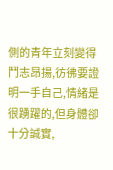側的青年立刻變得鬥志昂揚,彷彿要證明一手自己,情緒是很踴躍的,但身體卻十分誠實,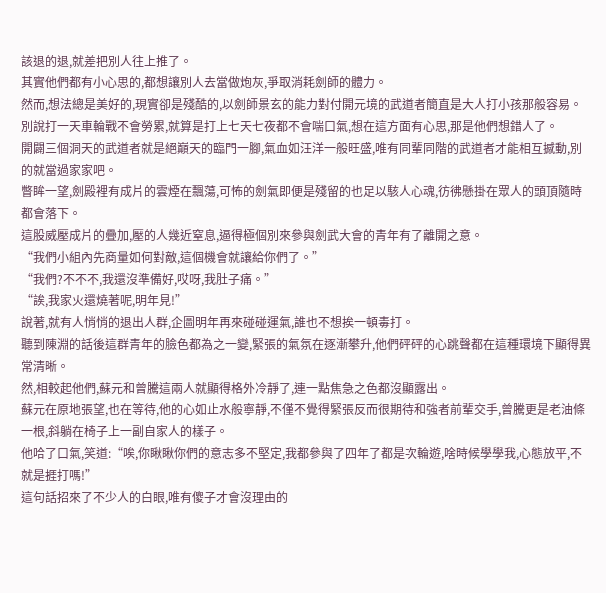該退的退,就差把別人往上推了。
其實他們都有小心思的,都想讓別人去當做炮灰,爭取消耗劍師的體力。
然而,想法總是美好的,現實卻是殘酷的,以劍師景玄的能力對付開元境的武道者簡直是大人打小孩那般容易。
別說打一天車輪戰不會勞累,就算是打上七天七夜都不會喘口氣,想在這方面有心思,那是他們想錯人了。
開闢三個洞天的武道者就是絕巔天的臨門一腳,氣血如汪洋一般旺盛,唯有同輩同階的武道者才能相互撼動,別的就當過家家吧。
瞥眸一望,劍殿裡有成片的雲煙在飄蕩,可怖的劍氣即便是殘留的也足以駭人心魂,彷彿懸掛在眾人的頭頂隨時都會落下。
這股威壓成片的疊加,壓的人幾近窒息,逼得極個別來參與劍武大會的青年有了離開之意。
“我們小組內先商量如何對敵,這個機會就讓給你們了。”
“我們?不不不,我還沒準備好,哎呀,我肚子痛。”
“誒,我家火還燒著呢,明年見!”
說著,就有人悄悄的退出人群,企圖明年再來碰碰運氣,誰也不想挨一頓毒打。
聽到陳淵的話後這群青年的臉色都為之一變,緊張的氣氛在逐漸攀升,他們砰砰的心跳聲都在這種環境下顯得異常清晰。
然,相較起他們,蘇元和曾騰這兩人就顯得格外冷靜了,連一點焦急之色都沒顯露出。
蘇元在原地張望,也在等待,他的心如止水般寧靜,不僅不覺得緊張反而很期待和強者前輩交手,曾騰更是老油條一根,斜躺在椅子上一副自家人的樣子。
他哈了口氣,笑道:“唉,你瞅瞅你們的意志多不堅定,我都參與了四年了都是次輪遊,啥時候學學我,心態放平,不就是捱打嗎!”
這句話招來了不少人的白眼,唯有傻子才會沒理由的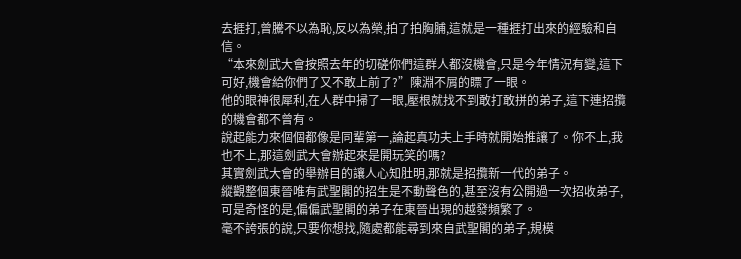去捱打,曾騰不以為恥,反以為榮,拍了拍胸脯,這就是一種捱打出來的經驗和自信。
“本來劍武大會按照去年的切磋你們這群人都沒機會,只是今年情況有變,這下可好,機會給你們了又不敢上前了?”陳淵不屑的瞟了一眼。
他的眼神很犀利,在人群中掃了一眼,壓根就找不到敢打敢拼的弟子,這下連招攬的機會都不曾有。
說起能力來個個都像是同輩第一,論起真功夫上手時就開始推讓了。你不上,我也不上,那這劍武大會辦起來是開玩笑的嗎?
其實劍武大會的舉辦目的讓人心知肚明,那就是招攬新一代的弟子。
縱觀整個東晉唯有武聖閣的招生是不動聲色的,甚至沒有公開過一次招收弟子,可是奇怪的是,偏偏武聖閣的弟子在東晉出現的越發頻繁了。
毫不誇張的說,只要你想找,隨處都能尋到來自武聖閣的弟子,規模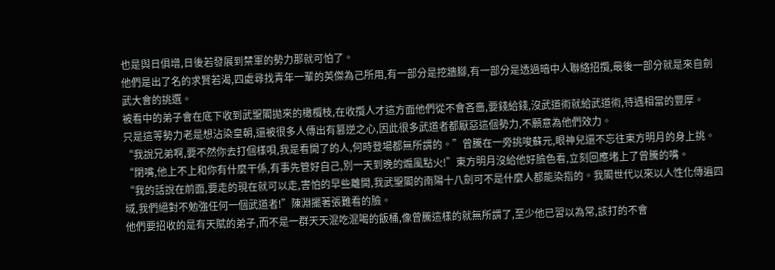也是與日俱增,日後若發展到禁軍的勢力那就可怕了。
他們是出了名的求賢若渴,四處尋找青年一輩的英傑為己所用,有一部分是挖牆腳,有一部分是透過暗中人聯絡招攬,最後一部分就是來自劍武大會的挑選。
被看中的弟子會在底下收到武聖閣拋來的橄欖枝,在收攬人才這方面他們從不會吝嗇,要錢給錢,沒武道術就給武道術,待遇相當的豐厚。
只是這等勢力老是想沾染皇朝,還被很多人傳出有篡逆之心,因此很多武道者都厭惡這個勢力,不願意為他們效力。
“我說兄弟啊,要不然你去打個樣唄,我是看開了的人,何時登場都無所謂的。”曾騰在一旁挑唆蘇元,眼神兒還不忘往東方明月的身上挑。
“閉嘴,他上不上和你有什麼干係,有事先管好自己,別一天到晚的煽風點火!”東方明月沒給他好臉色看,立刻回應堵上了曾騰的嘴。
“我的話說在前面,要走的現在就可以走,害怕的早些離開,我武聖閣的南陽十八劍可不是什麼人都能染指的。我閣世代以來以人性化傳遍四域,我們絕對不勉強任何一個武道者!”陳淵擺著張難看的臉。
他們要招收的是有天賦的弟子,而不是一群天天混吃混喝的飯桶,像曾騰這樣的就無所謂了,至少他已習以為常,該打的不會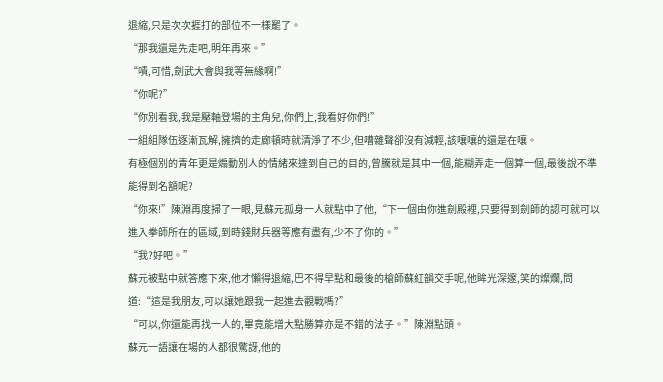退縮,只是次次捱打的部位不一樣罷了。
“那我還是先走吧,明年再來。”
“嘖,可惜,劍武大會與我等無緣啊!”
“你呢?”
“你別看我,我是壓軸登場的主角兒,你們上,我看好你們!”
一組組隊伍逐漸瓦解,擁擠的走廊頓時就清淨了不少,但嘈雜聲卻沒有減輕,該嚷嚷的還是在嚷。
有極個別的青年更是煽動別人的情緒來達到自己的目的,曾騰就是其中一個,能糊弄走一個算一個,最後說不準能得到名額呢?
“你來!”陳淵再度掃了一眼,見蘇元孤身一人就點中了他,“下一個由你進劍殿裡,只要得到劍師的認可就可以進入拳師所在的區域,到時錢財兵器等應有盡有,少不了你的。”
“我?好吧。”
蘇元被點中就答應下來,他才懶得退縮,巴不得早點和最後的槍師蘇紅韻交手呢,他眸光深邃,笑的燦爛,問道:“這是我朋友,可以讓她跟我一起進去觀戰嗎?”
“可以,你還能再找一人的,畢竟能增大點勝算亦是不錯的法子。”陳淵點頭。
蘇元一語讓在場的人都很驚訝,他的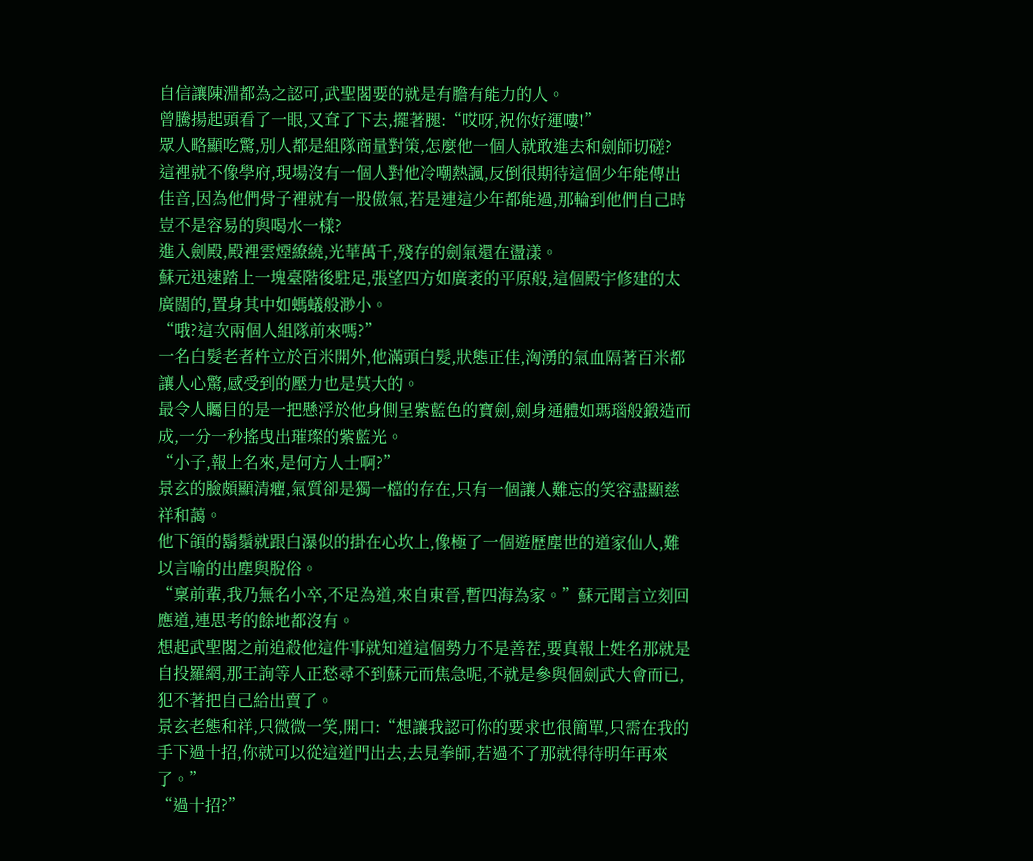自信讓陳淵都為之認可,武聖閣要的就是有膽有能力的人。
曾騰揚起頭看了一眼,又耷了下去,擺著腿:“哎呀,祝你好運嘍!”
眾人略顯吃驚,別人都是組隊商量對策,怎麼他一個人就敢進去和劍師切磋?
這裡就不像學府,現場沒有一個人對他冷嘲熱諷,反倒很期待這個少年能傳出佳音,因為他們骨子裡就有一股傲氣,若是連這少年都能過,那輪到他們自己時豈不是容易的與喝水一樣?
進入劍殿,殿裡雲煙繚繞,光華萬千,殘存的劍氣還在盪漾。
蘇元迅速踏上一塊臺階後駐足,張望四方如廣袤的平原般,這個殿宇修建的太廣闊的,置身其中如螞蟻般渺小。
“哦?這次兩個人組隊前來嗎?”
一名白髮老者杵立於百米開外,他滿頭白髮,狀態正佳,洶湧的氣血隔著百米都讓人心驚,感受到的壓力也是莫大的。
最令人矚目的是一把懸浮於他身側呈紫藍色的寶劍,劍身通體如瑪瑙般鍛造而成,一分一秒搖曳出璀璨的紫藍光。
“小子,報上名來,是何方人士啊?”
景玄的臉頗顯清癯,氣質卻是獨一檔的存在,只有一個讓人難忘的笑容盡顯慈祥和藹。
他下頜的鬍鬚就跟白瀑似的掛在心坎上,像極了一個遊歷塵世的道家仙人,難以言喻的出塵與脫俗。
“稟前輩,我乃無名小卒,不足為道,來自東晉,暫四海為家。”蘇元聞言立刻回應道,連思考的餘地都沒有。
想起武聖閣之前追殺他這件事就知道這個勢力不是善茬,要真報上姓名那就是自投羅網,那王詢等人正愁尋不到蘇元而焦急呢,不就是參與個劍武大會而已,犯不著把自己給出賣了。
景玄老態和祥,只微微一笑,開口:“想讓我認可你的要求也很簡單,只需在我的手下過十招,你就可以從這道門出去,去見拳師,若過不了那就得待明年再來了。”
“過十招?”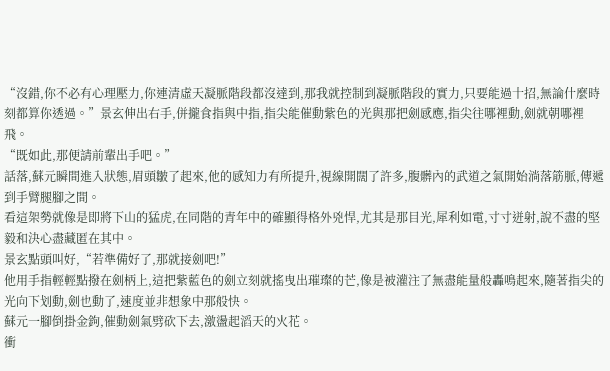“沒錯,你不必有心理壓力,你連清虛天凝脈階段都沒達到,那我就控制到凝脈階段的實力,只要能過十招,無論什麼時刻都算你透過。”景玄伸出右手,併攏食指與中指,指尖能催動紫色的光與那把劍感應,指尖往哪裡動,劍就朝哪裡飛。
“既如此,那便請前輩出手吧。”
話落,蘇元瞬間進入狀態,眉頭皺了起來,他的感知力有所提升,視線開闊了許多,腹髒內的武道之氣開始淌落筋脈,傳遞到手臂腿腳之間。
看這架勢就像是即將下山的猛虎,在同階的青年中的確顯得格外兇悍,尤其是那目光,犀利如電,寸寸迸射,說不盡的堅毅和決心盡藏匿在其中。
景玄點頭叫好,“若準備好了,那就接劍吧!”
他用手指輕輕點撥在劍柄上,這把紫藍色的劍立刻就搖曳出璀璨的芒,像是被灌注了無盡能量般轟鳴起來,隨著指尖的光向下划動,劍也動了,速度並非想象中那般快。
蘇元一腳倒掛金鉤,催動劍氣劈砍下去,激盪起滔天的火花。
衝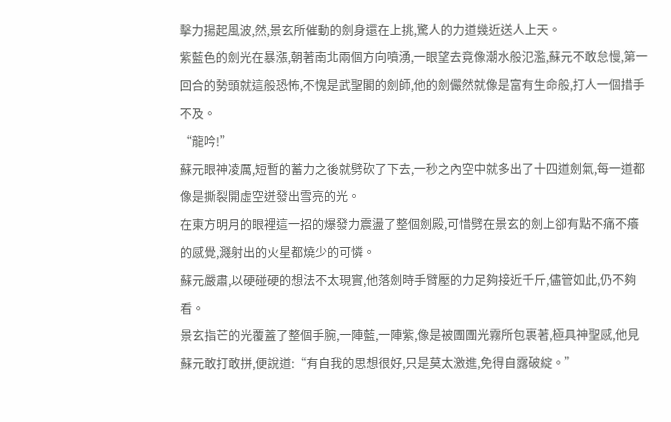擊力揚起風波,然,景玄所催動的劍身還在上挑,驚人的力道幾近送人上天。
紫藍色的劍光在暴漲,朝著南北兩個方向噴湧,一眼望去竟像潮水般氾濫,蘇元不敢怠慢,第一回合的勢頭就這般恐怖,不愧是武聖閣的劍師,他的劍儼然就像是富有生命般,打人一個措手不及。
“龍吟!”
蘇元眼神凌厲,短暫的蓄力之後就劈砍了下去,一秒之內空中就多出了十四道劍氣,每一道都像是撕裂開虛空迸發出雪亮的光。
在東方明月的眼裡這一招的爆發力震盪了整個劍殿,可惜劈在景玄的劍上卻有點不痛不癢的感覺,濺射出的火星都燒少的可憐。
蘇元嚴肅,以硬碰硬的想法不太現實,他落劍時手臂壓的力足夠接近千斤,儘管如此,仍不夠看。
景玄指芒的光覆蓋了整個手腕,一陣藍,一陣紫,像是被團團光霧所包裹著,極具神聖感,他見蘇元敢打敢拼,便說道:“有自我的思想很好,只是莫太激進,免得自露破綻。”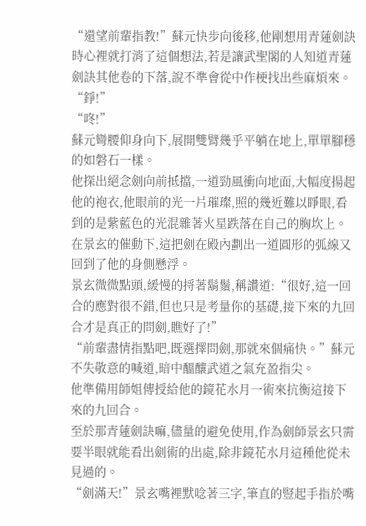“還望前輩指教!”蘇元快步向後移,他剛想用青蓮劍訣時心裡就打消了這個想法,若是讓武聖閣的人知道青蓮劍訣其他卷的下落,說不準會從中作梗找出些麻煩來。
“錚!”
“咚!”
蘇元彎腰仰身向下,展開雙臂幾乎平躺在地上,單單腳穩的如磐石一樣。
他探出絕念劍向前抵擋,一道勁風衝向地面,大幅度揚起他的袍衣,他眼前的光一片璀璨,照的幾近難以睜眼,看到的是紫藍色的光混雜著火星跌落在自己的胸坎上。
在景玄的催動下,這把劍在殿內劃出一道圓形的弧線又回到了他的身側懸浮。
景玄微微點頭,緩慢的捋著鬍鬚,稱讚道:“很好,這一回合的應對很不錯,但也只是考量你的基礎,接下來的九回合才是真正的問劍,瞧好了!”
“前輩盡情指點吧,既選擇問劍,那就來個痛快。”蘇元不失敬意的喊道,暗中醞釀武道之氣充盈指尖。
他準備用師姐傳授給他的鏡花水月一術來抗衡這接下來的九回合。
至於那青蓮劍訣嘛,儘量的避免使用,作為劍師景玄只需要半眼就能看出劍術的出處,除非鏡花水月這種他從未見過的。
“劍滿天!”景玄嘴裡默唸著三字,筆直的豎起手指於嘴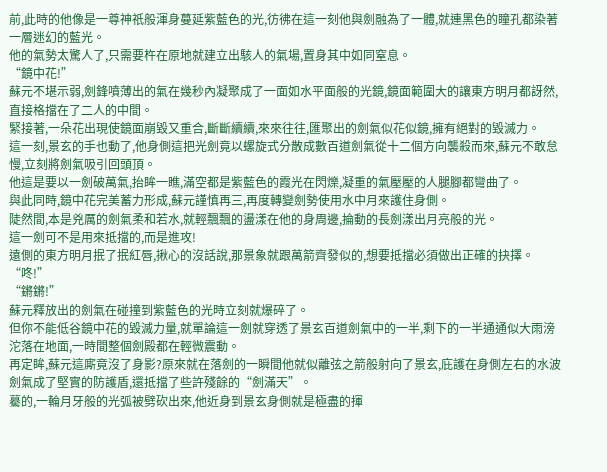前,此時的他像是一尊神祇般渾身蔓延紫藍色的光,彷彿在這一刻他與劍融為了一體,就連黑色的瞳孔都染著一層迷幻的藍光。
他的氣勢太驚人了,只需要杵在原地就建立出駭人的氣場,置身其中如同窒息。
“鏡中花!”
蘇元不堪示弱,劍鋒噴薄出的氣在幾秒內凝聚成了一面如水平面般的光鏡,鏡面範圍大的讓東方明月都訝然,直接格擋在了二人的中間。
緊接著,一朵花出現使鏡面崩毀又重合,斷斷續續,來來往往,匯聚出的劍氣似花似鏡,擁有絕對的毀滅力。
這一刻,景玄的手也動了,他身側這把光劍竟以螺旋式分散成數百道劍氣從十二個方向襲殺而來,蘇元不敢怠慢,立刻將劍氣吸引回頭頂。
他這是要以一劍破萬氣,抬眸一瞧,滿空都是紫藍色的霞光在閃爍,凝重的氣壓壓的人腿腳都彎曲了。
與此同時,鏡中花完美蓄力形成,蘇元謹慎再三,再度轉變劍勢使用水中月來護住身側。
陡然間,本是兇厲的劍氣柔和若水,就輕飄飄的盪漾在他的身周邊,掄動的長劍漾出月亮般的光。
這一劍可不是用來抵擋的,而是進攻!
遠側的東方明月抿了抿紅唇,揪心的沒話說,那景象就跟萬箭齊發似的,想要抵擋必須做出正確的抉擇。
“咚!”
“鏘鏘!”
蘇元釋放出的劍氣在碰撞到紫藍色的光時立刻就爆碎了。
但你不能低谷鏡中花的毀滅力量,就單論這一劍就穿透了景玄百道劍氣中的一半,剩下的一半通通似大雨滂沱落在地面,一時間整個劍殿都在輕微震動。
再定眸,蘇元這廝竟沒了身影?原來就在落劍的一瞬間他就似離弦之箭般射向了景玄,庇護在身側左右的水波劍氣成了堅實的防護盾,還抵擋了些許殘餘的“劍滿天”。
驀的,一輪月牙般的光弧被劈砍出來,他近身到景玄身側就是極盡的揮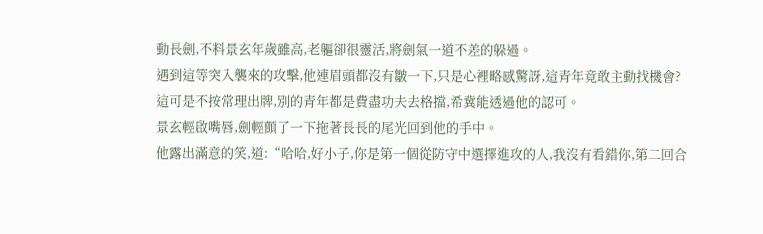動長劍,不料景玄年歲雖高,老軀卻很靈活,將劍氣一道不差的躲過。
遇到這等突入襲來的攻擊,他連眉頭都沒有皺一下,只是心裡略感驚訝,這青年竟敢主動找機會?
這可是不按常理出牌,別的青年都是費盡功夫去格擋,希冀能透過他的認可。
景玄輕啟嘴唇,劍輕顫了一下拖著長長的尾光回到他的手中。
他露出滿意的笑,道:“哈哈,好小子,你是第一個從防守中選擇進攻的人,我沒有看錯你,第二回合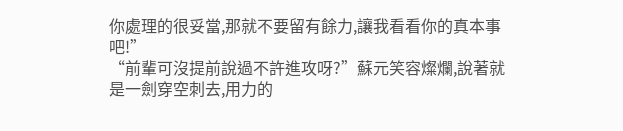你處理的很妥當,那就不要留有餘力,讓我看看你的真本事吧!”
“前輩可沒提前說過不許進攻呀?”蘇元笑容燦爛,說著就是一劍穿空刺去,用力的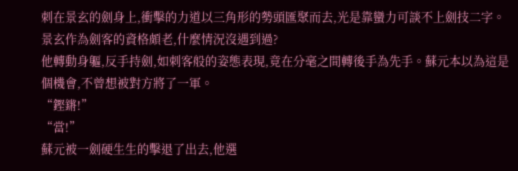刺在景玄的劍身上,衝擊的力道以三角形的勢頭匯聚而去,光是靠蠻力可談不上劍技二字。
景玄作為劍客的資格頗老,什麼情況沒遇到過?
他轉動身軀,反手持劍,如刺客般的姿態表現,竟在分毫之間轉後手為先手。蘇元本以為這是個機會,不曾想被對方將了一軍。
“鏗鏘!”
“當!”
蘇元被一劍硬生生的擊退了出去,他選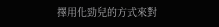擇用化勁兒的方式來對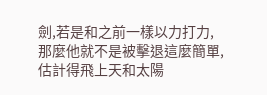劍,若是和之前一樣以力打力,那麼他就不是被擊退這麼簡單,估計得飛上天和太陽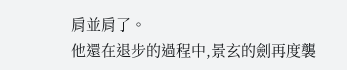肩並肩了。
他還在退步的過程中,景玄的劍再度襲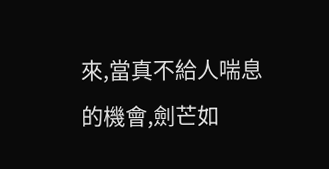來,當真不給人喘息的機會,劍芒如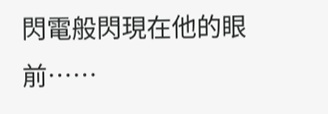閃電般閃現在他的眼前……